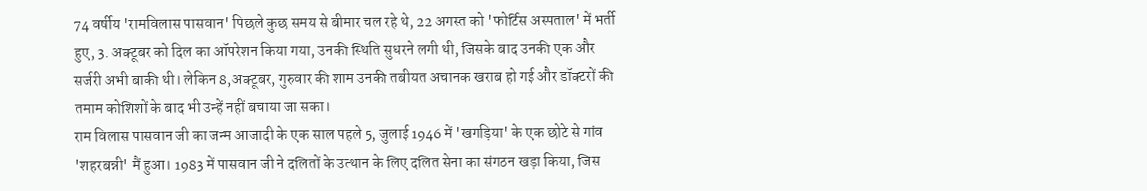74 वर्षीय 'रामविलास पासवान' पिछले कुछ समय से बीमार चल रहे थे, 22 अगस्त को 'फोर्टिस अस्पताल' में भर्ती हुए, 3. अक्टूबर को दिल का ऑपरेशन किया गया, उनकी स्थिति सुधरने लगी थी, जिसके बाद उनकी एक और सर्जरी अभी बाकी थी। लेकिन 8,अक्टूबर, गुरुवार की शाम उनकी तबीयत अचानक खराब हो गई और डॉक्टरों की तमाम कोशिशों के बाद भी उन्हें नहीं बचाया जा सका।
राम विलास पासवान जी का जन्म आजादी के एक साल पहले 5, जुलाई 1946 में 'खगड़िया' के एक छोटे से गांव 'शहरबन्नी' मैं हुआ। 1983 में पासवान जी ने दलितों के उत्थान के लिए दलित सेना का संगठन खड़ा किया, जिस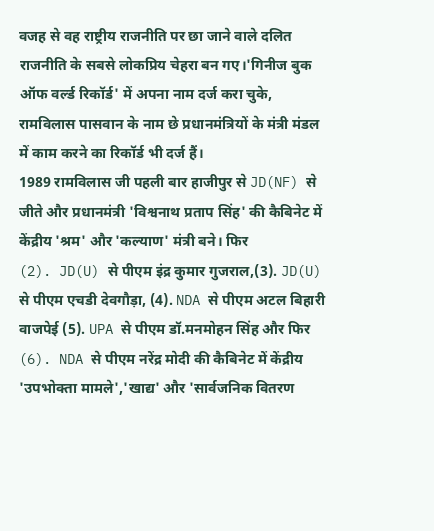वजह से वह राष्ट्रीय राजनीति पर छा जाने वाले दलित राजनीति के सबसे लोकप्रिय चेहरा बन गए।'गिनीज बुक ऑफ वर्ल्ड रिकॉर्ड' में अपना नाम दर्ज करा चुके, रामविलास पासवान के नाम छे प्रधानमंत्रियों के मंत्री मंडल में काम करने का रिकॉर्ड भी दर्ज हैं।
1989 रामविलास जी पहली बार हाजीपुर से JD(NF) से जीते और प्रधानमंत्री 'विश्वनाथ प्रताप सिंह' की कैबिनेट में केंद्रीय 'श्रम' और 'कल्याण' मंत्री बने। फिर
(2). JD(U) से पीएम इंद्र कुमार गुजराल,(3). JD(U) से पीएम एचडी देवगौड़ा, (4). NDA से पीएम अटल बिहारी वाजपेई (5). UPA से पीएम डॉ.मनमोहन सिंह और फिर (6). NDA से पीएम नरेंद्र मोदी की कैबिनेट में केंद्रीय 'उपभोक्ता मामले','खाद्य' और 'सार्वजनिक वितरण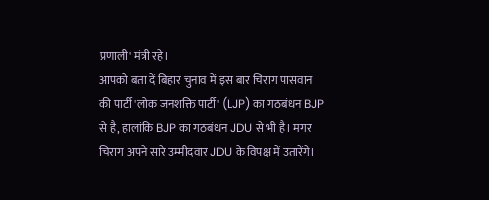प्रणाली' मंत्री रहे।
आपको बता दें बिहार चुनाव में इस बार चिराग पासवान की पार्टी 'लोक जनशक्ति पार्टी' (LJP) का गठबंधन BJP से है, हालांकि BJP का गठबंधन JDU से भी है। मगर चिराग अपने सारे उम्मीदवार JDU के विपक्ष में उतारेंगे।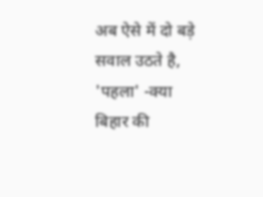अब ऐसे में दो बड़े सवाल उठते है, 'पहला' -क्या बिहार की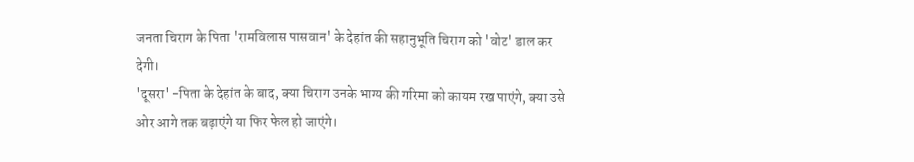जनता चिराग के पिता 'रामविलास पासवान' के देहांत की सहानुभूति चिराग को 'वोट' डाल कर देगी।
'दूसरा' -पिता के देहांत के बाद, क्या चिराग उनके भाग्य की गरिमा को कायम रख पाएंगे, क्या उसे ओर आगे तक बढ़ाएंगे या फिर फेल हो जाएंगे।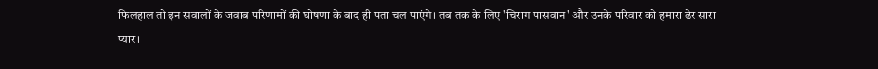फिलहाल तो इन सवालों के जवाब परिणामों की घोषणा के बाद ही पता चल पाएंगे। तब तक के लिए 'चिराग पासवान' और उनके परिवार को हमारा ढेर सारा प्यार।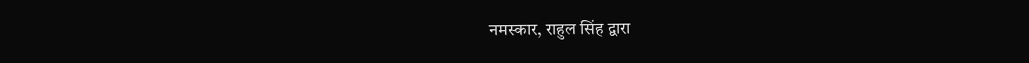नमस्कार, राहुल सिंह द्वारा